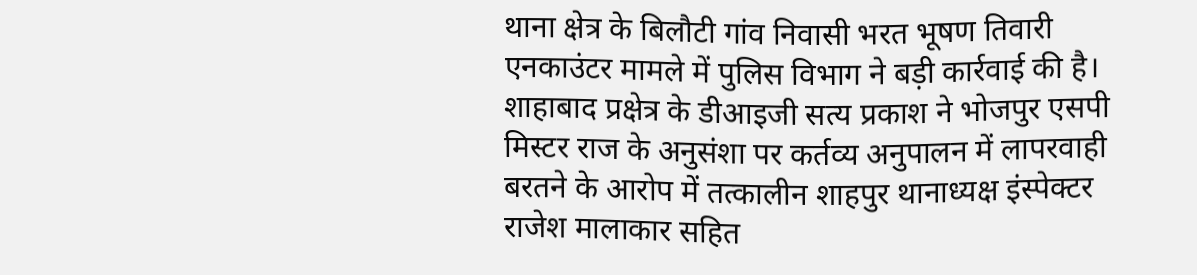थाना क्षेत्र के बिलौटी गांव निवासी भरत भूषण तिवारी एनकाउंटर मामले में पुलिस विभाग ने बड़ी कार्रवाई की है। शाहाबाद प्रक्षेत्र के डीआइजी सत्य प्रकाश ने भोजपुर एसपी मिस्टर राज के अनुसंशा पर कर्तव्य अनुपालन में लापरवाही बरतने के आरोप में तत्कालीन शाहपुर थानाध्यक्ष इंस्पेक्टर राजेश मालाकार सहित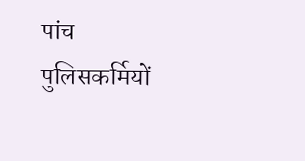पांच पुलिसकर्मियों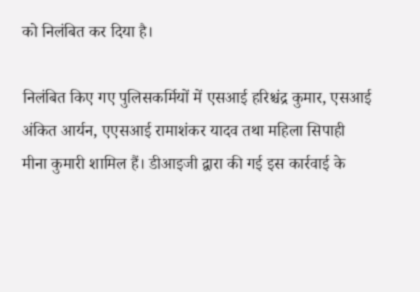को निलंबित कर दिया है।

निलंबित किए गए पुलिसकर्मियों में एसआई हरिश्चंद्र कुमार, एसआई अंकित आर्यन, एएसआई रामाशंकर यादव तथा महिला सिपाही मीना कुमारी शामिल हैं। डीआइजी द्वारा की गई इस कार्रवाई के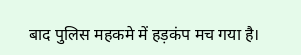बाद पुलिस महकमे में हड़कंप मच गया है।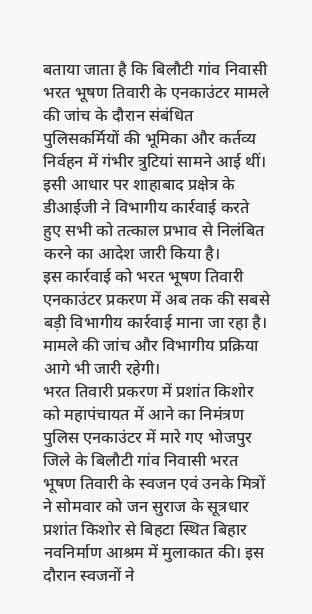बताया जाता है कि बिलौटी गांव निवासी भरत भूषण तिवारी के एनकाउंटर मामले की जांच के दौरान संबंधित पुलिसकर्मियों की भूमिका और कर्तव्य निर्वहन में गंभीर त्रुटियां सामने आई थीं।
इसी आधार पर शाहाबाद प्रक्षेत्र के डीआईजी ने विभागीय कार्रवाई करते हुए सभी को तत्काल प्रभाव से निलंबित करने का आदेश जारी किया है।
इस कार्रवाई को भरत भूषण तिवारी एनकाउंटर प्रकरण में अब तक की सबसे बड़ी विभागीय कार्रवाई माना जा रहा है। मामले की जांच और विभागीय प्रक्रिया आगे भी जारी रहेगी।
भरत तिवारी प्रकरण में प्रशांत किशोर को महापंचायत में आने का निमंत्रण
पुलिस एनकाउंटर में मारे गए भोजपुर जिले के बिलौटी गांव निवासी भरत भूषण तिवारी के स्वजन एवं उनके मित्रों ने सोमवार को जन सुराज के सूत्रधार प्रशांत किशोर से बिहटा स्थित बिहार नवनिर्माण आश्रम में मुलाकात की। इस दौरान स्वजनों ने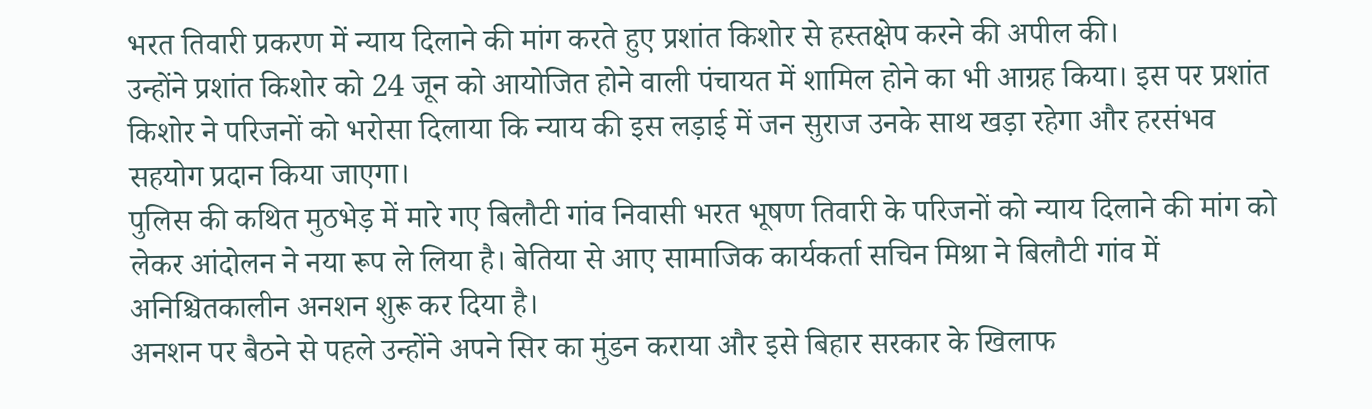भरत तिवारी प्रकरण में न्याय दिलाने की मांग करते हुए प्रशांत किशोर से हस्तक्षेप करने की अपील की।
उन्होंने प्रशांत किशोर को 24 जून को आयोजित होने वाली पंचायत में शामिल होने का भी आग्रह किया। इस पर प्रशांत किशोर ने परिजनों को भरोसा दिलाया कि न्याय की इस लड़ाई में जन सुराज उनके साथ खड़ा रहेगा और हरसंभव सहयोग प्रदान किया जाएगा।
पुलिस की कथित मुठभेड़ में मारे गए बिलौटी गांव निवासी भरत भूषण तिवारी के परिजनों को न्याय दिलाने की मांग को लेकर आंदोलन ने नया रूप ले लिया है। बेतिया से आए सामाजिक कार्यकर्ता सचिन मिश्रा ने बिलौटी गांव में अनिश्चितकालीन अनशन शुरू कर दिया है।
अनशन पर बैठने से पहले उन्होंने अपने सिर का मुंडन कराया और इसे बिहार सरकार के खिलाफ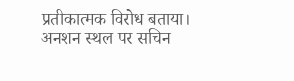प्रतीकात्मक विरोध बताया। अनशन स्थल पर सचिन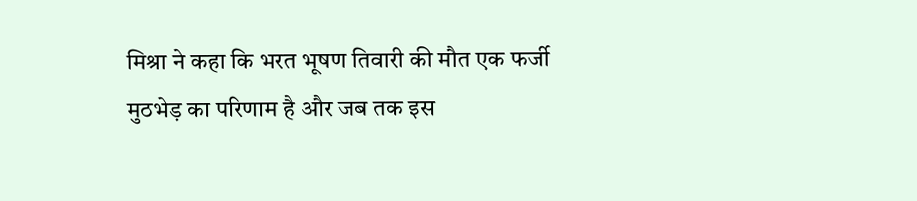मिश्रा ने कहा कि भरत भूषण तिवारी की मौत एक फर्जी मुठभेड़ का परिणाम है और जब तक इस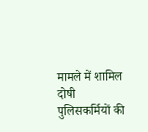मामले में शामिल दोषी पुलिसकर्मियों की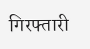गिरफ्तारी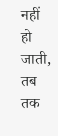नहीं हो जाती, तब तक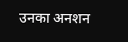उनका अनशन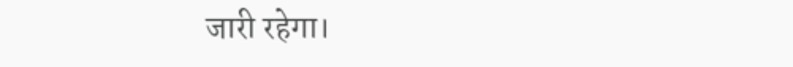जारी रहेगा।